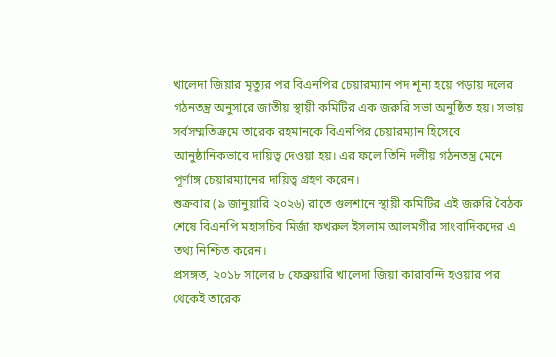খালেদা জিয়ার মৃত্যুর পর বিএনপির চেয়ারম্যান পদ শূন্য হয়ে পড়ায় দলের গঠনতন্ত্র অনুসারে জাতীয় স্থায়ী কমিটির এক জরুরি সভা অনুষ্ঠিত হয়। সভায় সর্বসম্মতিক্রমে তারেক রহমানকে বিএনপির চেয়ারম্যান হিসেবে আনুষ্ঠানিকভাবে দায়িত্ব দেওয়া হয়। এর ফলে তিনি দলীয় গঠনতন্ত্র মেনে পূর্ণাঙ্গ চেয়ারম্যানের দায়িত্ব গ্রহণ করেন।
শুক্রবার (৯ জানুয়ারি ২০২৬) রাতে গুলশানে স্থায়ী কমিটির এই জরুরি বৈঠক শেষে বিএনপি মহাসচিব মির্জা ফখরুল ইসলাম আলমগীর সাংবাদিকদের এ তথ্য নিশ্চিত করেন।
প্রসঙ্গত, ২০১৮ সালের ৮ ফেব্রুয়ারি খালেদা জিয়া কারাবন্দি হওয়ার পর থেকেই তারেক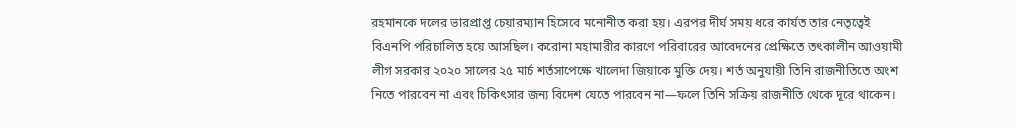রহমানকে দলের ভারপ্রাপ্ত চেয়ারম্যান হিসেবে মনোনীত করা হয়। এরপর দীর্ঘ সময় ধরে কার্যত তার নেতৃত্বেই বিএনপি পরিচালিত হয়ে আসছিল। করোনা মহামারীর কারণে পরিবারের আবেদনের প্রেক্ষিতে তৎকালীন আওয়ামী লীগ সরকার ২০২০ সালের ২৫ মার্চ শর্তসাপেক্ষে খালেদা জিয়াকে মুক্তি দেয়। শর্ত অনুযায়ী তিনি রাজনীতিতে অংশ নিতে পারবেন না এবং চিকিৎসার জন্য বিদেশ যেতে পারবেন না—ফলে তিনি সক্রিয় রাজনীতি থেকে দূরে থাকেন।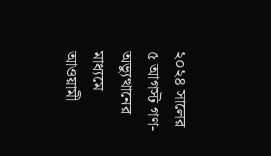২০২৪ সালের ৫ আগস্ট গণ-অভ্যুত্থানের মাধ্যমে আওয়ামী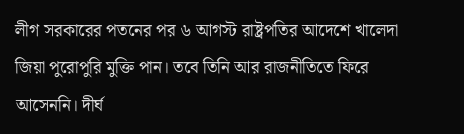লীগ সরকারের পতনের পর ৬ আগস্ট রাষ্ট্রপতির আদেশে খালেদা জিয়া পুরোপুরি মুক্তি পান। তবে তিনি আর রাজনীতিতে ফিরে আসেননি। দীর্ঘ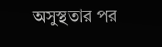অসুস্থতার পর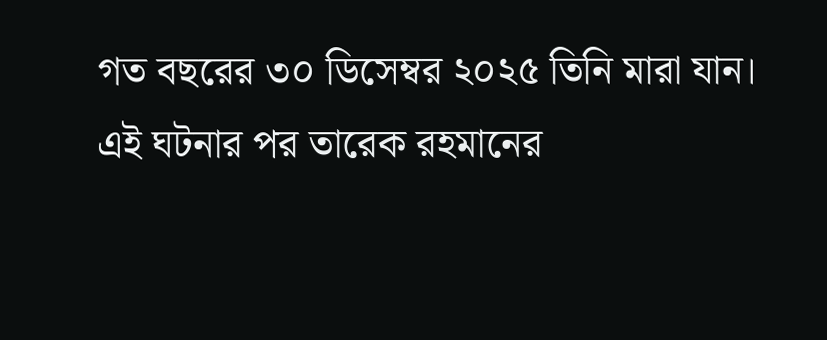গত বছরের ৩০ ডিসেম্বর ২০২৫ তিনি মারা যান।
এই ঘটনার পর তারেক রহমানের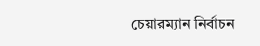চেয়ারম্যান নির্বাচন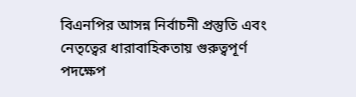বিএনপির আসন্ন নির্বাচনী প্রস্তুতি এবং নেতৃত্বের ধারাবাহিকতায় গুরুত্বপূর্ণ পদক্ষেপ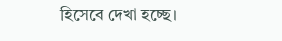হিসেবে দেখা হচ্ছে।